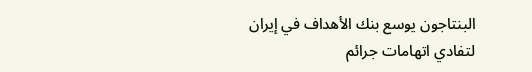البنتاجون يوسع بنك الأهداف في إيران لتفادي اتهامات جرائم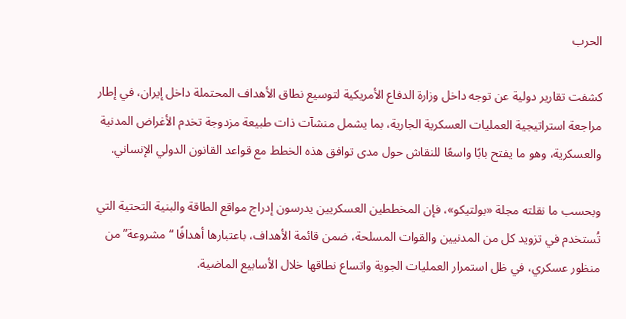الحرب

كشفت تقارير دولية عن توجه داخل وزارة الدفاع الأمريكية لتوسيع نطاق الأهداف المحتملة داخل إيران، في إطار مراجعة استراتيجية العمليات العسكرية الجارية، بما يشمل منشآت ذات طبيعة مزدوجة تخدم الأغراض المدنية والعسكرية، وهو ما يفتح بابًا واسعًا للنقاش حول مدى توافق هذه الخطط مع قواعد القانون الدولي الإنساني.

وبحسب ما نقلته مجلة «بولتيكو»، فإن المخططين العسكريين يدرسون إدراج مواقع الطاقة والبنية التحتية التي تُستخدم في تزويد كل من المدنيين والقوات المسلحة، ضمن قائمة الأهداف، باعتبارها أهدافًا “مشروعة” من منظور عسكري، في ظل استمرار العمليات الجوية واتساع نطاقها خلال الأسابيع الماضية.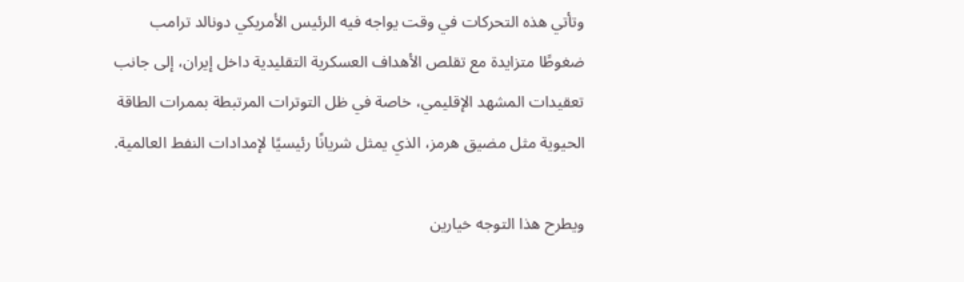وتأتي هذه التحركات في وقت يواجه فيه الرئيس الأمريكي دونالد ترامب ضغوطًا متزايدة مع تقلص الأهداف العسكرية التقليدية داخل إيران، إلى جانب تعقيدات المشهد الإقليمي، خاصة في ظل التوترات المرتبطة بممرات الطاقة الحيوية مثل مضيق هرمز، الذي يمثل شريانًا رئيسيًا لإمدادات النفط العالمية.

ويطرح هذا التوجه خيارين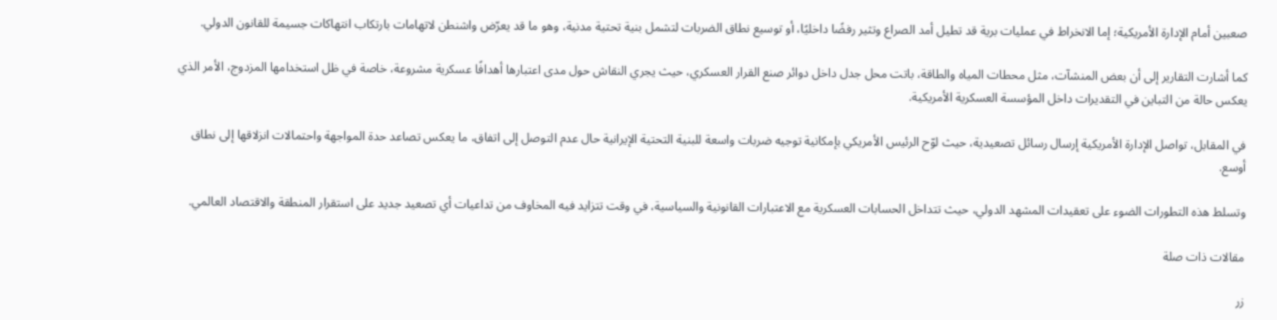صعبين أمام الإدارة الأمريكية؛ إما الانخراط في عمليات برية قد تطيل أمد الصراع وتثير رفضًا داخليًا، أو توسيع نطاق الضربات لتشمل بنية تحتية مدنية، وهو ما قد يعرّض واشنطن لاتهامات بارتكاب انتهاكات جسيمة للقانون الدولي.

كما أشارت التقارير إلى أن بعض المنشآت، مثل محطات المياه والطاقة، باتت محل جدل داخل دوائر صنع القرار العسكري، حيث يجري النقاش حول مدى اعتبارها أهدافًا عسكرية مشروعة، خاصة في ظل استخدامها المزدوج، الأمر الذي يعكس حالة من التباين في التقديرات داخل المؤسسة العسكرية الأمريكية.

في المقابل، تواصل الإدارة الأمريكية إرسال رسائل تصعيدية، حيث لوّح الرئيس الأمريكي بإمكانية توجيه ضربات واسعة للبنية التحتية الإيرانية حال عدم التوصل إلى اتفاق، ما يعكس تصاعد حدة المواجهة واحتمالات انزلاقها إلى نطاق أوسع.

وتسلط هذه التطورات الضوء على تعقيدات المشهد الدولي، حيث تتداخل الحسابات العسكرية مع الاعتبارات القانونية والسياسية، في وقت تتزايد فيه المخاوف من تداعيات أي تصعيد جديد على استقرار المنطقة والاقتصاد العالمي.

مقالات ذات صلة

زر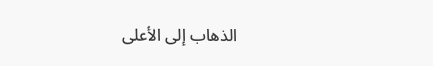الذهاب إلى الأعلى